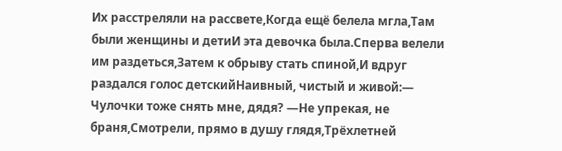Их расстреляли на рассвете,Когда ещё белела мгла,Там были женщины и детиИ эта девочка была.Сперва велели им раздеться,Затем к обрыву стать спиной,И вдруг раздался голос детскийНаивный, чистый и живой:— Чулочки тоже снять мне, дядя? —Не упрекая, не браня,Смотрели, прямо в душу глядя,Трёхлетней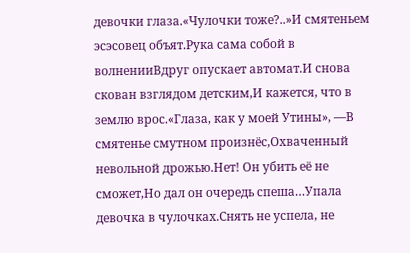девочки глаза.«Чулочки тоже?..»И смятеньем эсэсовец объят.Рука сама собой в волненииВдруг опускает автомат.И снова скован взглядом детским,И кажется, что в землю врос.«Глаза, как у моей Утины», —В смятенье смутном произнёс,Охваченный невольной дрожью.Нет! Он убить её не сможет,Но дал он очередь спеша…Упала девочка в чулочках.Снять не успела, не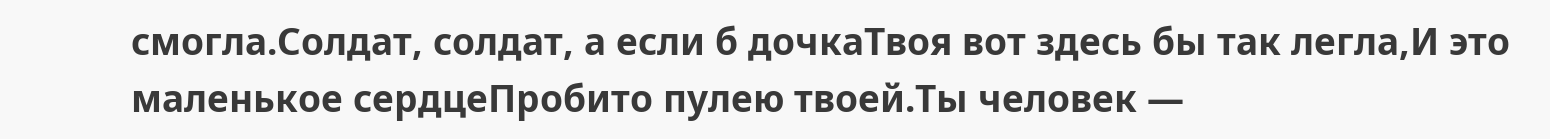смогла.Солдат, солдат, а если б дочкаТвоя вот здесь бы так легла,И это маленькое сердцеПробито пулею твоей.Ты человек —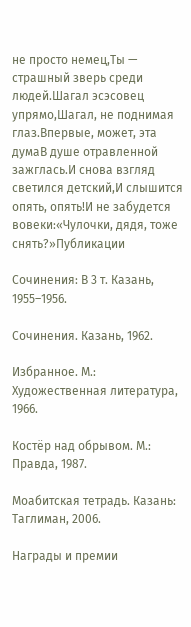не просто немец,Ты — страшный зверь среди людей.Шагал эсэсовец упрямо,Шагал, не поднимая глаз.Впервые, может, эта думаВ душе отравленной зажглась.И снова взгляд светился детский,И слышится опять, опять!И не забудется вовеки:«Чулочки, дядя, тоже снять?»Публикации

Сочинения: В 3 т. Казань, 1955–1956.

Сочинения. Казань, 1962.

Избранное. М.: Художественная литература, 1966.

Костёр над обрывом. М.: Правда, 1987.

Моабитская тетрадь. Казань: Таглиман, 2006.

Награды и премии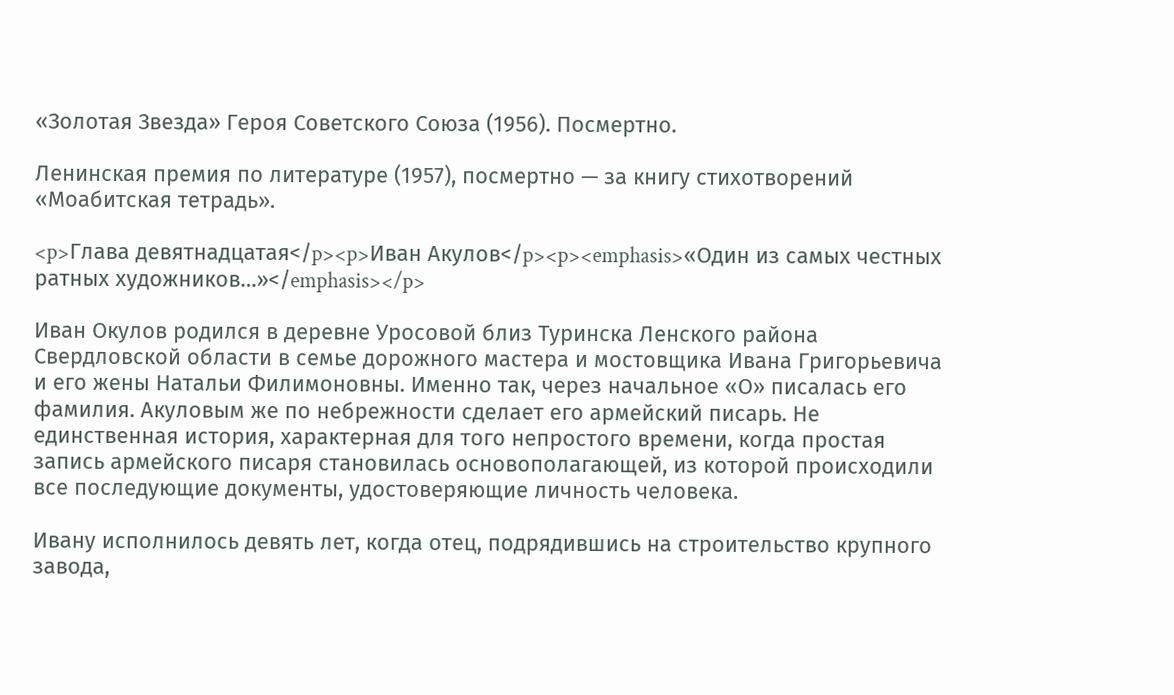«Золотая Звезда» Героя Советского Союза (1956). Посмертно.

Ленинская премия по литературе (1957), посмертно — за книгу стихотворений «Моабитская тетрадь».

<p>Глава девятнадцатая</p><p>Иван Акулов</p><p><emphasis>«Один из самых честных ратных художников…»</emphasis></p>

Иван Окулов родился в деревне Уросовой близ Туринска Ленского района Свердловской области в семье дорожного мастера и мостовщика Ивана Григорьевича и его жены Натальи Филимоновны. Именно так, через начальное «О» писалась его фамилия. Акуловым же по небрежности сделает его армейский писарь. Не единственная история, характерная для того непростого времени, когда простая запись армейского писаря становилась основополагающей, из которой происходили все последующие документы, удостоверяющие личность человека.

Ивану исполнилось девять лет, когда отец, подрядившись на строительство крупного завода,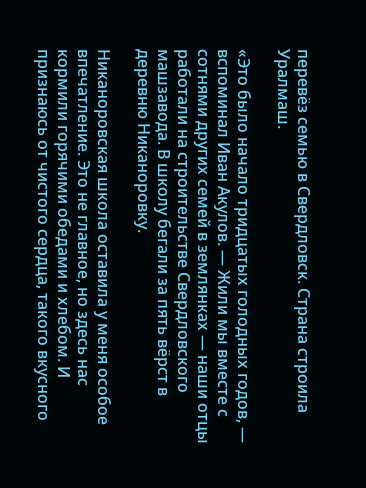перевёз семью в Свердловск. Страна строила Уралмаш.

«Это было начало тридцатых голодных годов, — вспоминал Иван Акулов. — Жили мы вместе с сотнями других семей в землянках — наши отцы работали на строительстве Свердловского машзавода. В школу бегали за пять вёрст в деревню Никаноровку.

Никаноровская школа оставила у меня особое впечатление. Это не главное, но здесь нас кормили горячими обедами и хлебом. И признаюсь от чистого сердца, такого вкусного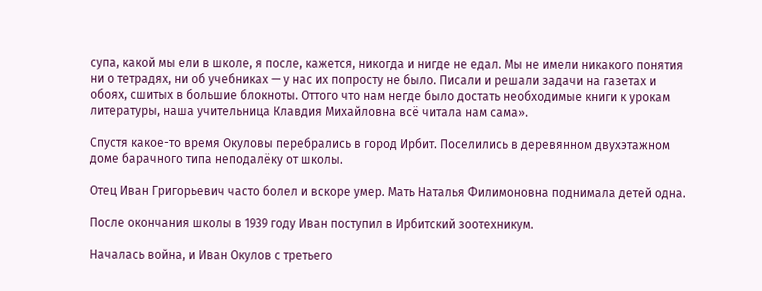супа, какой мы ели в школе, я после, кажется, никогда и нигде не едал. Мы не имели никакого понятия ни о тетрадях, ни об учебниках — у нас их попросту не было. Писали и решали задачи на газетах и обоях, сшитых в большие блокноты. Оттого что нам негде было достать необходимые книги к урокам литературы, наша учительница Клавдия Михайловна всё читала нам сама».

Спустя какое-то время Окуловы перебрались в город Ирбит. Поселились в деревянном двухэтажном доме барачного типа неподалёку от школы.

Отец Иван Григорьевич часто болел и вскоре умер. Мать Наталья Филимоновна поднимала детей одна.

После окончания школы в 1939 году Иван поступил в Ирбитский зоотехникум.

Началась война, и Иван Окулов с третьего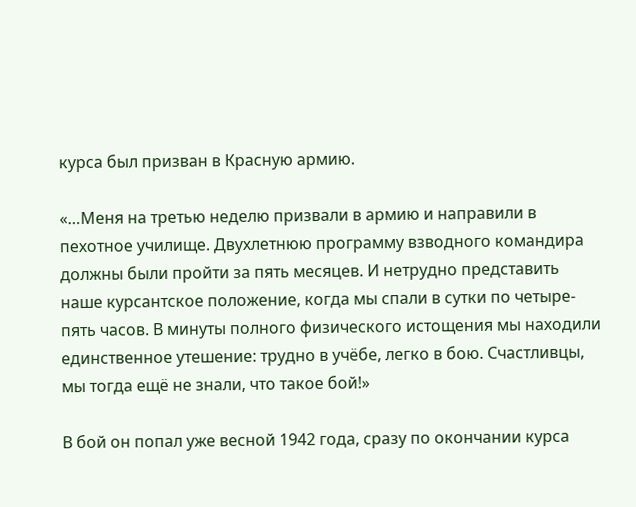курса был призван в Красную армию.

«…Меня на третью неделю призвали в армию и направили в пехотное училище. Двухлетнюю программу взводного командира должны были пройти за пять месяцев. И нетрудно представить наше курсантское положение, когда мы спали в сутки по четыре-пять часов. В минуты полного физического истощения мы находили единственное утешение: трудно в учёбе, легко в бою. Счастливцы, мы тогда ещё не знали, что такое бой!»

В бой он попал уже весной 1942 года, сразу по окончании курса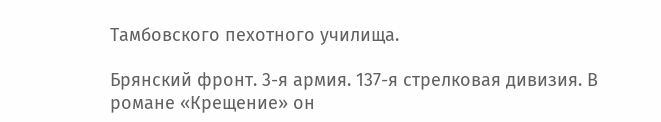Тамбовского пехотного училища.

Брянский фронт. 3-я армия. 137-я стрелковая дивизия. В романе «Крещение» он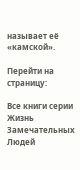называет её «камской».

Перейти на страницу:

Все книги серии Жизнь Замечательных Людей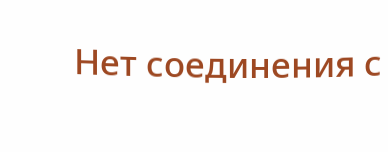Нет соединения с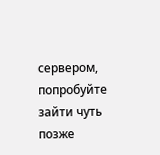сервером, попробуйте зайти чуть позже